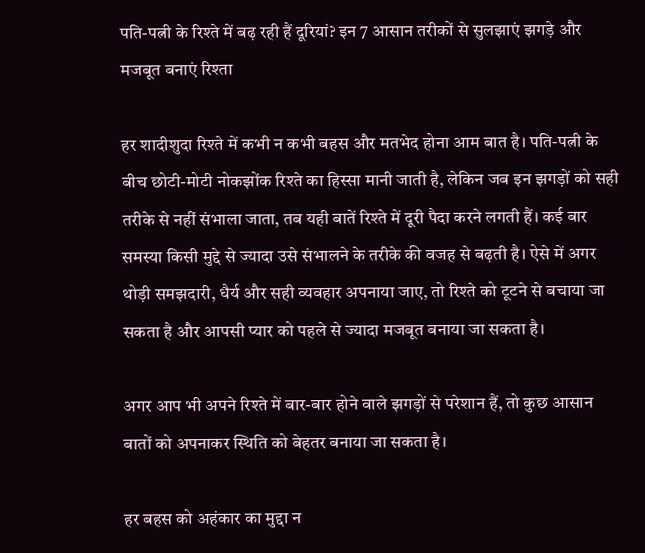पति-पत्नी के रिश्ते में बढ़ रही हैं दूरियां? इन 7 आसान तरीकों से सुलझाएं झगड़े और मजबूत बनाएं रिश्ता

हर शादीशुदा रिश्ते में कभी न कभी बहस और मतभेद होना आम बात है। पति-पत्नी के बीच छोटी-मोटी नोकझोंक रिश्ते का हिस्सा मानी जाती है, लेकिन जब इन झगड़ों को सही तरीके से नहीं संभाला जाता, तब यही बातें रिश्ते में दूरी पैदा करने लगती हैं। कई बार समस्या किसी मुद्दे से ज्यादा उसे संभालने के तरीके की वजह से बढ़ती है। ऐसे में अगर थोड़ी समझदारी, धैर्य और सही व्यवहार अपनाया जाए, तो रिश्ते को टूटने से बचाया जा सकता है और आपसी प्यार को पहले से ज्यादा मजबूत बनाया जा सकता है।

अगर आप भी अपने रिश्ते में बार-बार होने वाले झगड़ों से परेशान हैं, तो कुछ आसान बातों को अपनाकर स्थिति को बेहतर बनाया जा सकता है।

हर बहस को अहंकार का मुद्दा न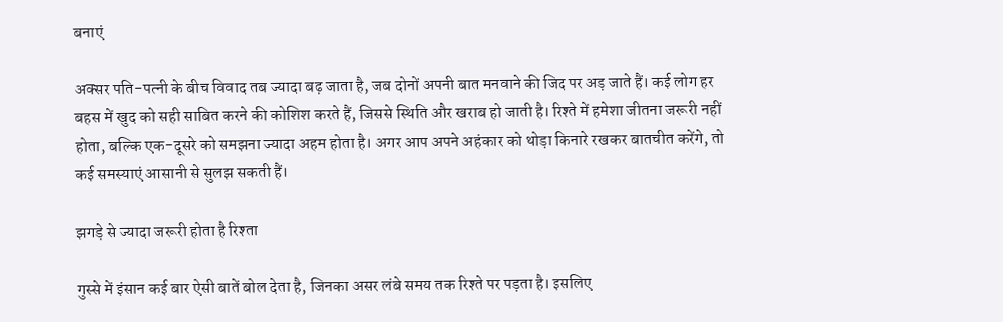बनाएं

अक्सर पति-पत्नी के बीच विवाद तब ज्यादा बढ़ जाता है, जब दोनों अपनी बात मनवाने की जिद पर अड़ जाते हैं। कई लोग हर बहस में खुद को सही साबित करने की कोशिश करते हैं, जिससे स्थिति और खराब हो जाती है। रिश्ते में हमेशा जीतना जरूरी नहीं होता, बल्कि एक-दूसरे को समझना ज्यादा अहम होता है। अगर आप अपने अहंकार को थोड़ा किनारे रखकर बातचीत करेंगे, तो कई समस्याएं आसानी से सुलझ सकती हैं।

झगड़े से ज्यादा जरूरी होता है रिश्ता

गुस्से में इंसान कई बार ऐसी बातें बोल देता है, जिनका असर लंबे समय तक रिश्ते पर पड़ता है। इसलिए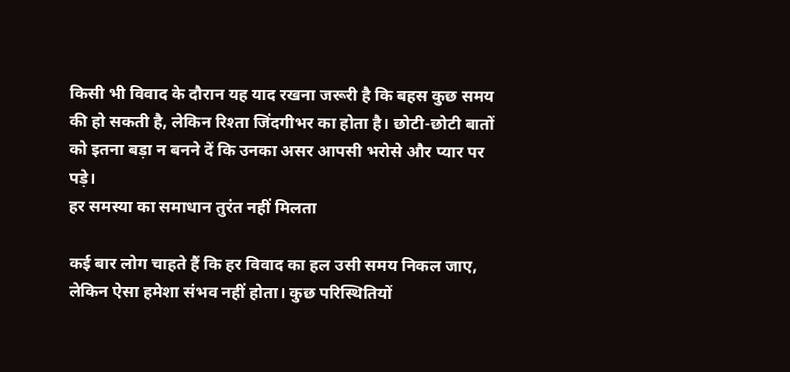किसी भी विवाद के दौरान यह याद रखना जरूरी है कि बहस कुछ समय की हो सकती है, लेकिन रिश्ता जिंदगीभर का होता है। छोटी-छोटी बातों को इतना बड़ा न बनने दें कि उनका असर आपसी भरोसे और प्यार पर पड़े।
हर समस्या का समाधान तुरंत नहीं मिलता

कई बार लोग चाहते हैं कि हर विवाद का हल उसी समय निकल जाए, लेकिन ऐसा हमेशा संभव नहीं होता। कुछ परिस्थितियों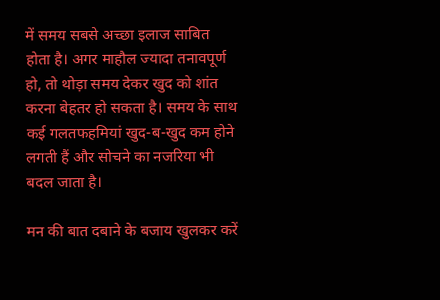में समय सबसे अच्छा इलाज साबित होता है। अगर माहौल ज्यादा तनावपूर्ण हो, तो थोड़ा समय देकर खुद को शांत करना बेहतर हो सकता है। समय के साथ कई गलतफहमियां खुद-ब-खुद कम होने लगती हैं और सोचने का नजरिया भी बदल जाता है।

मन की बात दबाने के बजाय खुलकर करें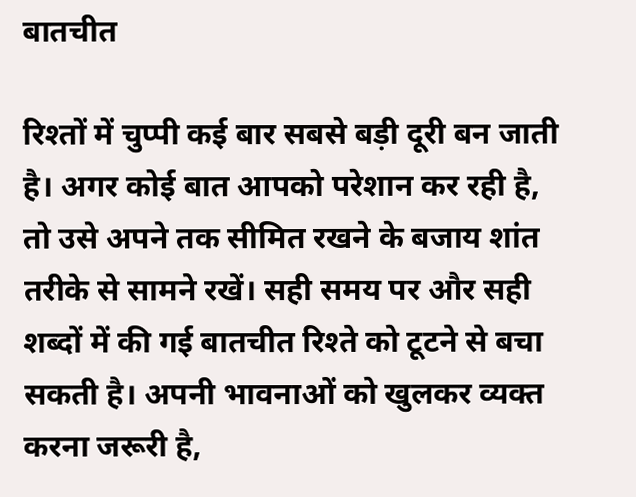बातचीत

रिश्तों में चुप्पी कई बार सबसे बड़ी दूरी बन जाती है। अगर कोई बात आपको परेशान कर रही है, तो उसे अपने तक सीमित रखने के बजाय शांत तरीके से सामने रखें। सही समय पर और सही शब्दों में की गई बातचीत रिश्ते को टूटने से बचा सकती है। अपनी भावनाओं को खुलकर व्यक्त करना जरूरी है,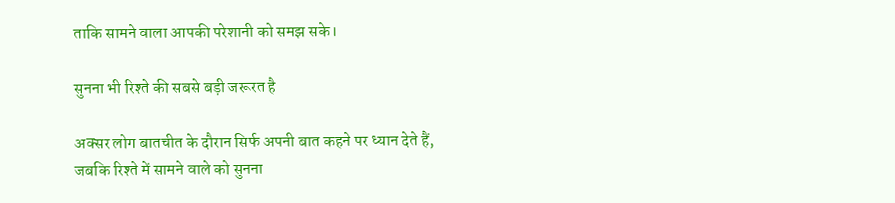ताकि सामने वाला आपकी परेशानी को समझ सके।

सुनना भी रिश्ते की सबसे बड़ी जरूरत है

अक्सर लोग बातचीत के दौरान सिर्फ अपनी बात कहने पर ध्यान देते हैं, जबकि रिश्ते में सामने वाले को सुनना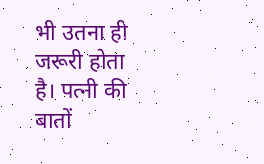भी उतना ही जरूरी होता है। पत्नी की बातों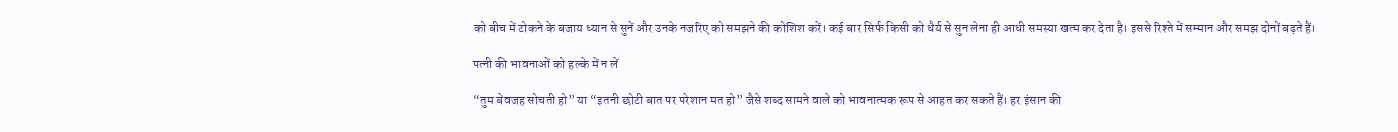को बीच में टोकने के बजाय ध्यान से सुनें और उनके नजरिए को समझने की कोशिश करें। कई बार सिर्फ किसी को धैर्य से सुन लेना ही आधी समस्या खत्म कर देता है। इससे रिश्ते में सम्मान और समझ दोनों बढ़ते हैं।

पत्नी की भावनाओं को हल्के में न लें

“तुम बेवजह सोचती हो” या “इतनी छोटी बात पर परेशान मत हो” जैसे शब्द सामने वाले को भावनात्मक रूप से आहत कर सकते हैं। हर इंसान की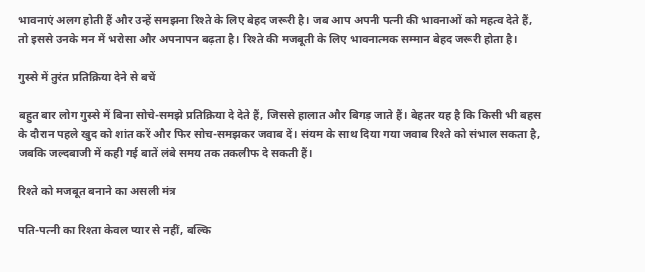भावनाएं अलग होती हैं और उन्हें समझना रिश्ते के लिए बेहद जरूरी है। जब आप अपनी पत्नी की भावनाओं को महत्व देते हैं, तो इससे उनके मन में भरोसा और अपनापन बढ़ता है। रिश्ते की मजबूती के लिए भावनात्मक सम्मान बेहद जरूरी होता है।

गुस्से में तुरंत प्रतिक्रिया देने से बचें

बहुत बार लोग गुस्से में बिना सोचे-समझे प्रतिक्रिया दे देते हैं, जिससे हालात और बिगड़ जाते हैं। बेहतर यह है कि किसी भी बहस के दौरान पहले खुद को शांत करें और फिर सोच-समझकर जवाब दें। संयम के साथ दिया गया जवाब रिश्ते को संभाल सकता है, जबकि जल्दबाजी में कही गई बातें लंबे समय तक तकलीफ दे सकती हैं।

रिश्ते को मजबूत बनाने का असली मंत्र

पति-पत्नी का रिश्ता केवल प्यार से नहीं, बल्कि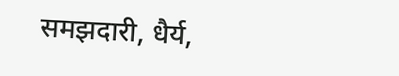समझदारी, धैर्य,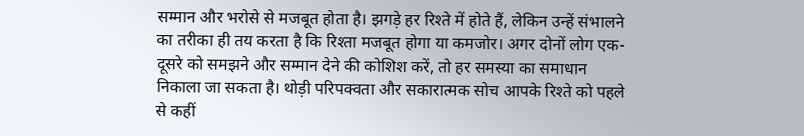सम्मान और भरोसे से मजबूत होता है। झगड़े हर रिश्ते में होते हैं, लेकिन उन्हें संभालने का तरीका ही तय करता है कि रिश्ता मजबूत होगा या कमजोर। अगर दोनों लोग एक-दूसरे को समझने और सम्मान देने की कोशिश करें, तो हर समस्या का समाधान निकाला जा सकता है। थोड़ी परिपक्वता और सकारात्मक सोच आपके रिश्ते को पहले से कहीं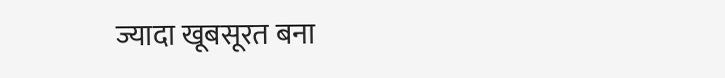ज्यादा खूबसूरत बना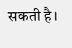सकती है।